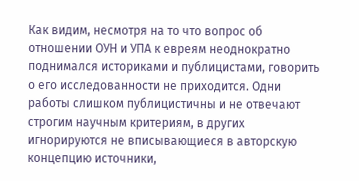Как видим, несмотря на то что вопрос об отношении ОУН и УПА к евреям неоднократно поднимался историками и публицистами, говорить о его исследованности не приходится. Одни работы слишком публицистичны и не отвечают строгим научным критериям, в других игнорируются не вписывающиеся в авторскую концепцию источники,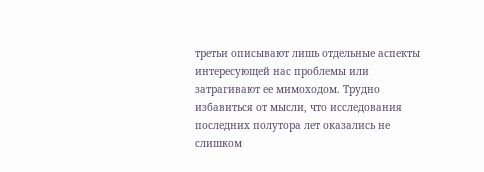третьи описывают лишь отдельные аспекты интересующей нас проблемы или затрагивают ее мимоходом. Трудно избавиться от мысли, что исследования последних полутора лет оказались не слишком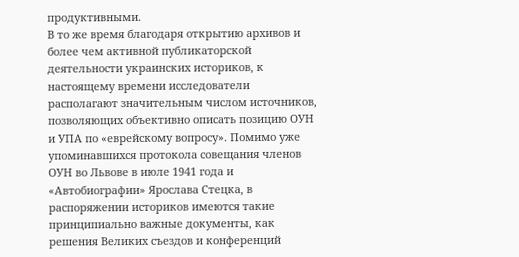продуктивными.
В то же время благодаря открытию архивов и более чем активной публикаторской деятельности украинских историков, к настоящему времени исследователи располагают значительным числом источников, позволяющих объективно описать позицию ОУН и УПА по «еврейскому вопросу». Помимо уже упоминавшихся протокола совещания членов ОУН во Львове в июле 1941 года и «Автобиографии» Ярослава Стецка, в распоряжении историков имеются такие принципиально важные документы, как решения Великих съездов и конференций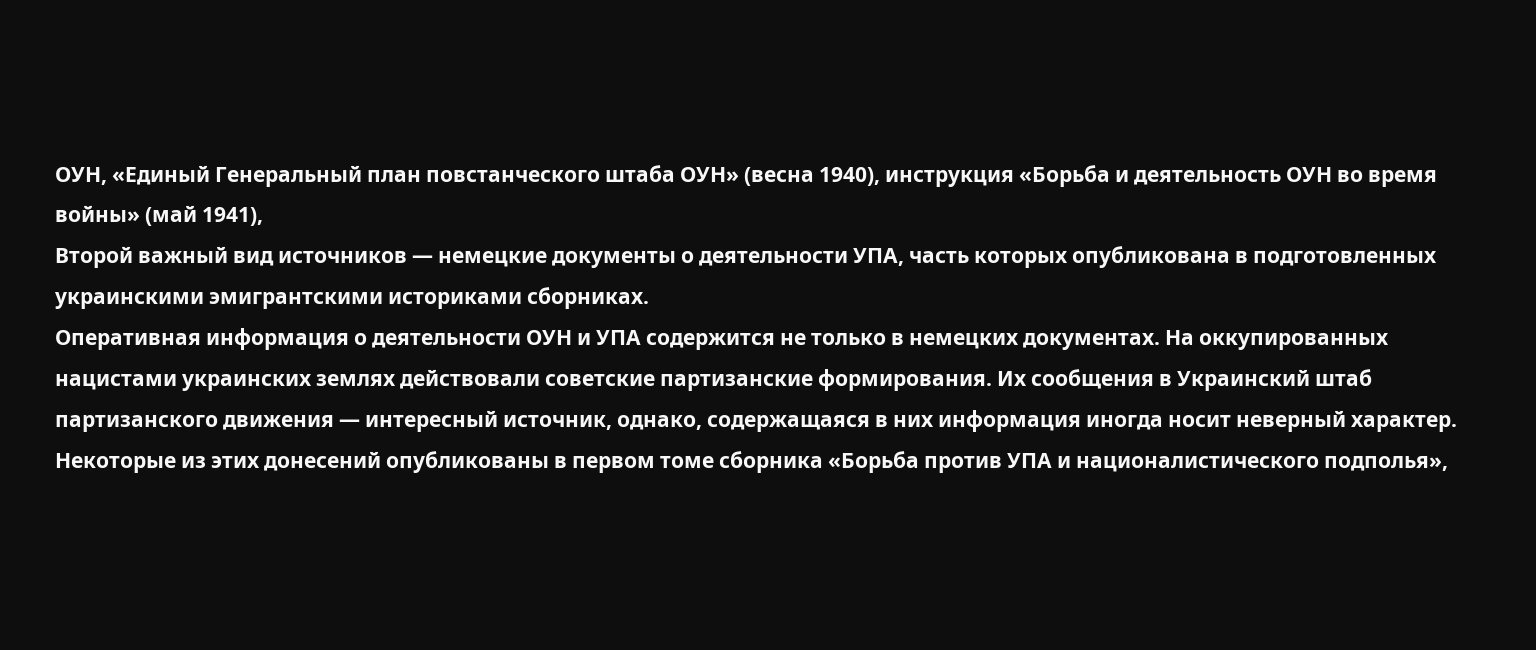ОУН, «Единый Генеральный план повстанческого штаба ОУН» (весна 1940), инструкция «Борьба и деятельность ОУН во время войны» (май 1941),
Второй важный вид источников — немецкие документы о деятельности УПА, часть которых опубликована в подготовленных украинскими эмигрантскими историками сборниках.
Оперативная информация о деятельности ОУН и УПА содержится не только в немецких документах. На оккупированных нацистами украинских землях действовали советские партизанские формирования. Их сообщения в Украинский штаб партизанского движения — интересный источник, однако, содержащаяся в них информация иногда носит неверный характер. Некоторые из этих донесений опубликованы в первом томе сборника «Борьба против УПА и националистического подполья»,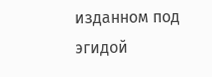изданном под эгидой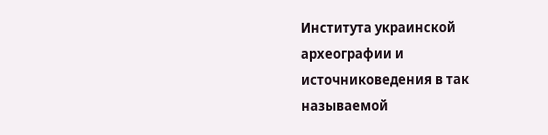Института украинской археографии и источниковедения в так называемой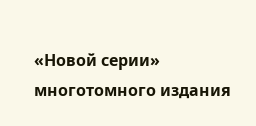«Новой серии» многотомного издания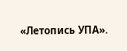«Летопись УПА».